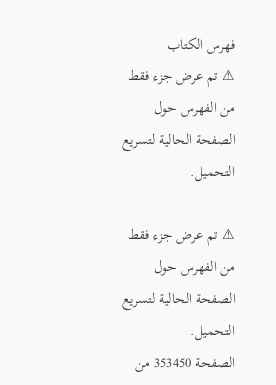فهرس الكتاب
⚠ تم عرض جزء فقط من الفهرس حول الصفحة الحالية لتسريع التحميل.

⚠ تم عرض جزء فقط من الفهرس حول الصفحة الحالية لتسريع التحميل.
الصفحة 353450 من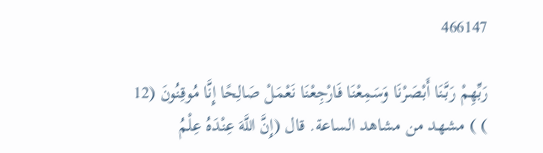466147

رَبِّهِمْ رَبَّنَا أَبْصَرْنَا وَسَمِعْنَا فَارْجِعْنَا نَعْمَلْ صَالِحًا إِنَّا مُوقِنُونَ (12 ) ) مشهد من مشاهد الساعة. قال (إِنَّ اللَّهَ عِنْدَهُ عِلْمُ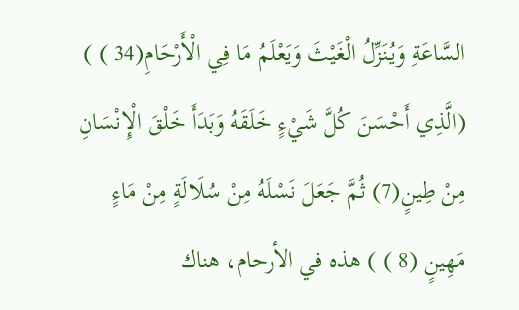السَّاعَةِ وَيُنَزِّلُ الْغَيْثَ وَيَعْلَمُ مَا فِي الْأَرْحَامِ(34 ) ) (الَّذِي أَحْسَنَ كُلَّ شَيْءٍ خَلَقَهُ وَبَدَأَ خَلْقَ الْإِنْسَانِ مِنْ طِينٍ(7) ثُمَّ جَعَلَ نَسْلَهُ مِنْ سُلَالَةٍ مِنْ مَاءٍ مَهِينٍ (8 ) ) هذه في الأرحام، هناك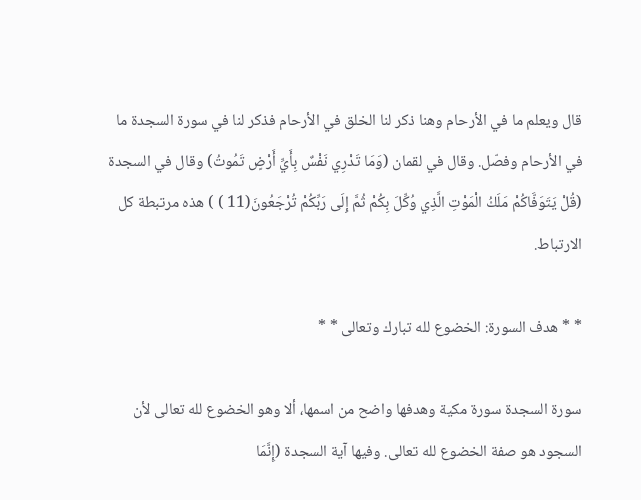قال ويعلم ما في الأرحام وهنا ذكر لنا الخلق في الأرحام فذكر لنا في سورة السجدة ما في الأرحام وفصّل. وقال في لقمان (وَمَا تَدْرِي نَفْسٌ بِأَيِّ أَرْضٍ تَمُوتُ) وقال في السجدة (قُلْ يَتَوَفَّاكُمْ مَلَكُ الْمَوْتِ الَّذِي وُكِّلَ بِكُمْ ثُمَّ إِلَى رَبِّكُمْ تُرْجَعُونَ(11 ) ) هذه مرتبطة كل الارتباط.

* * هدف السورة: الخضوع لله تبارك وتعالى * *

سورة السجدة سورة مكية وهدفها واضح من اسمها، ألا وهو الخضوع لله تعالى لأن السجود هو صفة الخضوع لله تعالى. وفيها آية السجدة (إِنَّمَا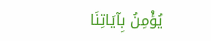يُؤْمِنُ بِآيَاتِنَا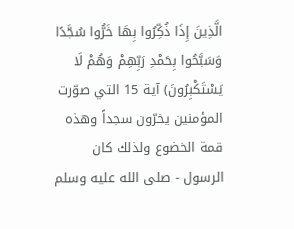الَّذِينَ إِذَا ذُكِّرُوا بِهَا خَرُّوا سُجَّدًا وَسَبَّحُوا بِحَمْدِ رَبِّهِمْ وَهُمْ لَا يَسْتَكْبِرُونَ) آية 15 التي صوّرت المؤمنين يخرّون سجداً وهذه قمة الخضوع ولذلك كان الرسول - صلى الله عليه وسلم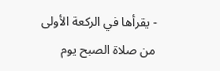- يقرأها في الركعة الأولى من صلاة الصبح يوم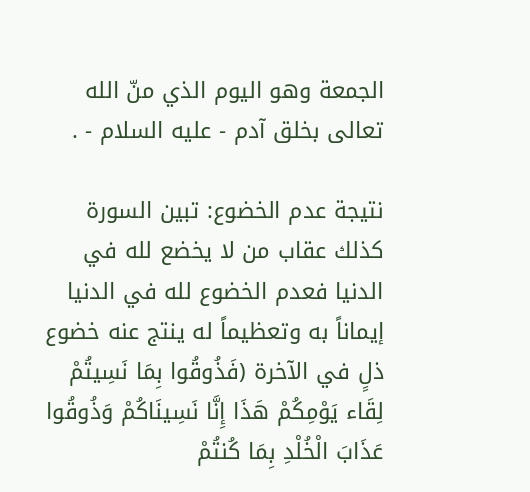الجمعة وهو اليوم الذي منّ الله تعالى بخلق آدم - عليه السلام - .

نتيجة عدم الخضوع: تبين السورة كذلك عقاب من لا يخضع لله في الدنيا فعدم الخضوع لله في الدنيا إيماناً به وتعظيماً له ينتج عنه خضوع ذلٍ في الآخرة (فَذُوقُوا بِمَا نَسِيتُمْ لِقَاء يَوْمِكُمْ هَذَا إِنَّا نَسِينَاكُمْ وَذُوقُوا عَذَابَ الْخُلْدِ بِمَا كُنتُمْ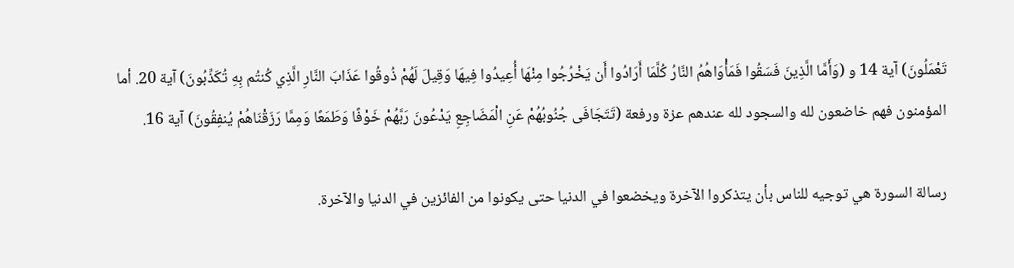تَعْمَلُونَ) آية 14 و (وَأَمَّا الَّذِينَ فَسَقُوا فَمَأْوَاهُمُ النَّارُ كُلَّمَا أَرَادُوا أَن يَخْرُجُوا مِنْهَا أُعِيدُوا فِيهَا وَقِيلَ لَهُمْ ذُوقُوا عَذَابَ النَّارِ الَّذِي كُنتُم بِهِ تُكَذِّبُونَ) آية 20. أما المؤمنون فهم خاضعون لله والسجود لله عندهم عزة ورفعة (تَتَجَافَى جُنُوبُهُمْ عَنِ الْمَضَاجِعِ يَدْعُونَ رَبَّهُمْ خَوْفًا وَطَمَعًا وَمِمَّا رَزَقْنَاهُمْ يُنفِقُونَ) آية 16.

رسالة السورة هي توجيه للناس بأن يتذكروا الآخرة ويخضعوا في الدنيا حتى يكونوا من الفائزين في الدنيا والآخرة.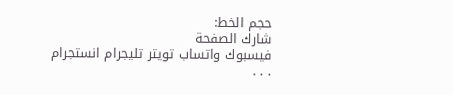حجم الخط:
شارك الصفحة
فيسبوك واتساب تويتر تليجرام انستجرام
. . .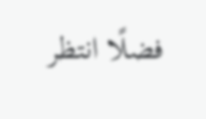فضلًا انتظر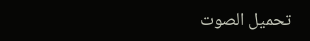تحميل الصوت